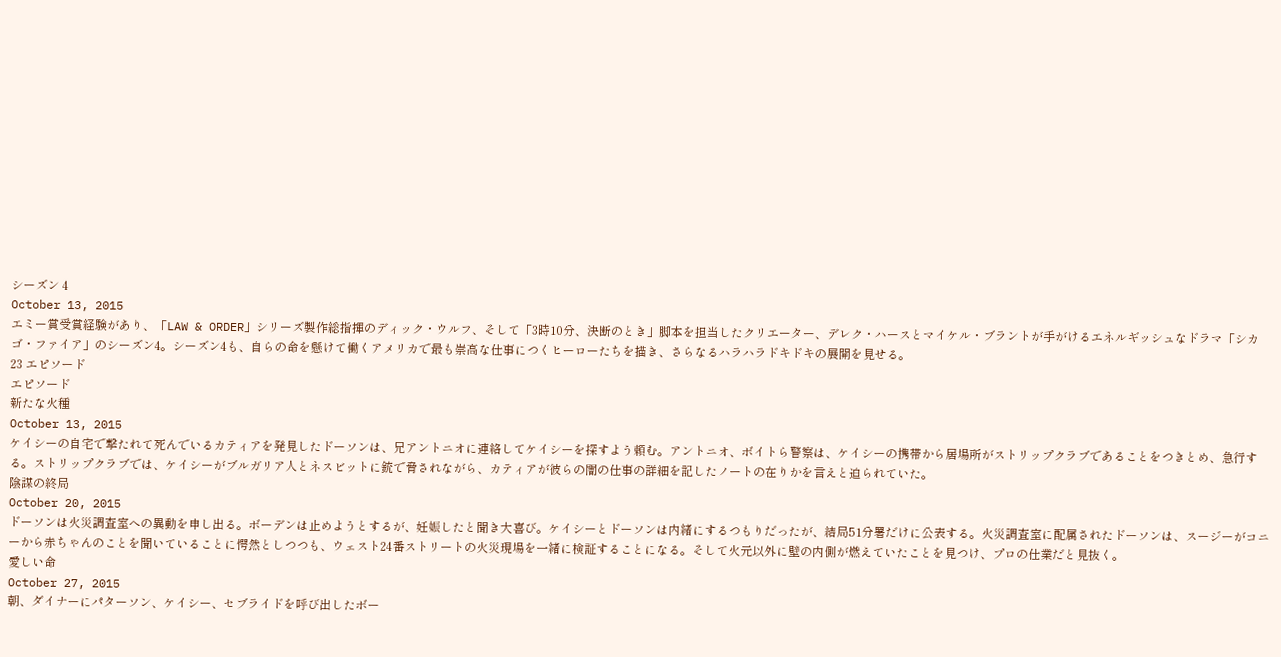シーズン 4
October 13, 2015
エミー賞受賞経験があり、「LAW & ORDER」シリーズ製作総指揮のディック・ウルフ、そして「3時10分、決断のとき」脚本を担当したクリエーター、デレク・ハースとマイケル・ブラントが手がけるエネルギッシュなドラマ「シカゴ・ファイア」のシーズン4。シーズン4も、自らの命を懸けて働くアメリカで最も崇高な仕事につくヒーローたちを描き、さらなるハラハラドキドキの展開を見せる。
23 エピソード
エピソード
新たな火種
October 13, 2015
ケイシーの自宅で撃たれて死んでいるカティアを発見したドーソンは、兄アントニオに連絡してケイシーを探すよう頼む。アントニオ、ボイトら警察は、ケイシーの携帯から居場所がストリップクラブであることをつきとめ、急行する。ストリップクラブでは、ケイシーがブルガリア人とネスビットに銃で脅されながら、カティアが彼らの闇の仕事の詳細を記したノートの在りかを言えと迫られていた。
陰謀の終局
October 20, 2015
ドーソンは火災調査室への異動を申し出る。ボーデンは止めようとするが、妊娠したと聞き大喜び。ケイシーとドーソンは内緒にするつもりだったが、結局51分署だけに公表する。火災調査室に配属されたドーソンは、スージーがコニーから赤ちゃんのことを聞いていることに愕然としつつも、ウェスト24番ストリートの火災現場を一緒に検証することになる。そして火元以外に壁の内側が燃えていたことを見つけ、プロの仕業だと見抜く。
愛しい命
October 27, 2015
朝、ダイナーにパターソン、ケイシー、セブライドを呼び出したボー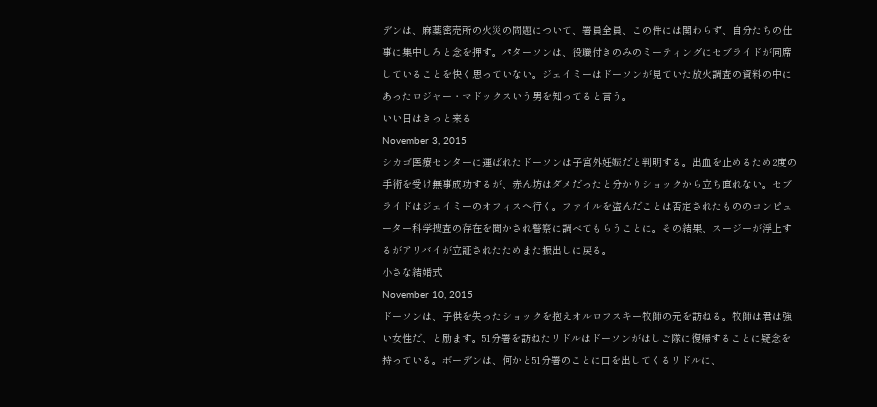デンは、麻薬密売所の火災の問題について、署員全員、この件には関わらず、自分たちの仕事に集中しろと念を押す。パターソンは、役職付きのみのミーティングにセブライドが同席していることを快く思っていない。ジェイミーはドーソンが見ていた放火調査の資料の中にあったロジャー・マドックスいう男を知ってると言う。
いい日はきっと来る
November 3, 2015
シカゴ医療センターに運ばれたドーソンは子宮外妊娠だと判明する。出血を止めるため2度の手術を受け無事成功するが、赤ん坊はダメだったと分かりショックから立ち直れない。セブライドはジェイミーのオフィスへ行く。ファイルを盗んだことは否定されたもののコンピューター科学捜査の存在を聞かされ警察に調べてもらうことに。その結果、スージーが浮上するがアリバイが立証されたためまた振出しに戻る。
小さな結婚式
November 10, 2015
ドーソンは、子供を失ったショックを抱えオルロフスキー牧師の元を訪ねる。牧師は君は強い女性だ、と励ます。51分署を訪ねたリドルはドーソンがはしご隊に復帰することに疑念を持っている。ボーデンは、何かと51分署のことに口を出してくるリドルに、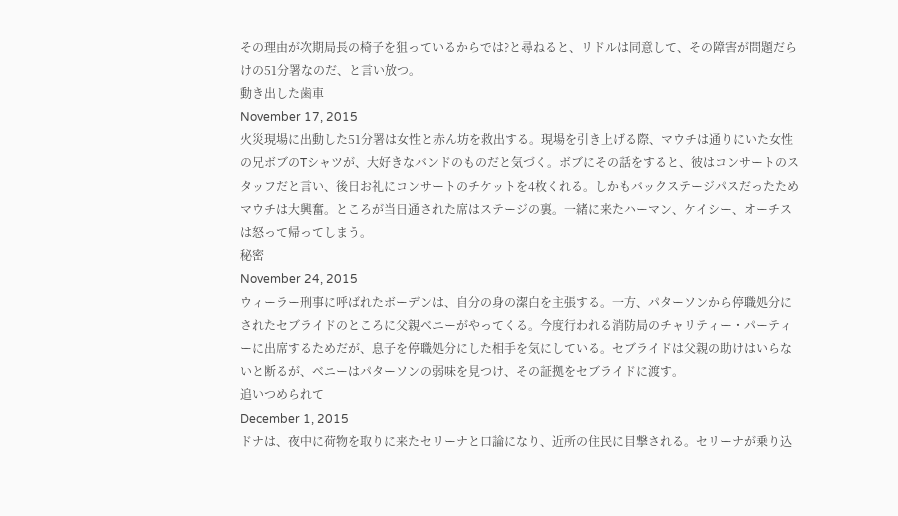その理由が次期局長の椅子を狙っているからでは?と尋ねると、リドルは同意して、その障害が問題だらけの51分署なのだ、と言い放つ。
動き出した歯車
November 17, 2015
火災現場に出動した51分署は女性と赤ん坊を救出する。現場を引き上げる際、マウチは通りにいた女性の兄ボブのTシャツが、大好きなバンドのものだと気づく。ボブにその話をすると、彼はコンサートのスタッフだと言い、後日お礼にコンサートのチケットを4枚くれる。しかもバックステージパスだったためマウチは大興奮。ところが当日通された席はステージの裏。一緒に来たハーマン、ケイシー、オーチスは怒って帰ってしまう。
秘密
November 24, 2015
ウィーラー刑事に呼ばれたボーデンは、自分の身の潔白を主張する。一方、パターソンから停職処分にされたセブライドのところに父親ベニーがやってくる。今度行われる消防局のチャリティー・パーティーに出席するためだが、息子を停職処分にした相手を気にしている。セブライドは父親の助けはいらないと断るが、ベニーはパターソンの弱味を見つけ、その証拠をセブライドに渡す。
追いつめられて
December 1, 2015
ドナは、夜中に荷物を取りに来たセリーナと口論になり、近所の住民に目撃される。セリーナが乗り込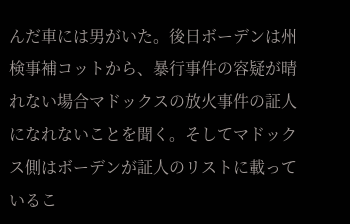んだ車には男がいた。後日ボーデンは州検事補コットから、暴行事件の容疑が晴れない場合マドックスの放火事件の証人になれないことを聞く。そしてマドックス側はボーデンが証人のリストに載っているこ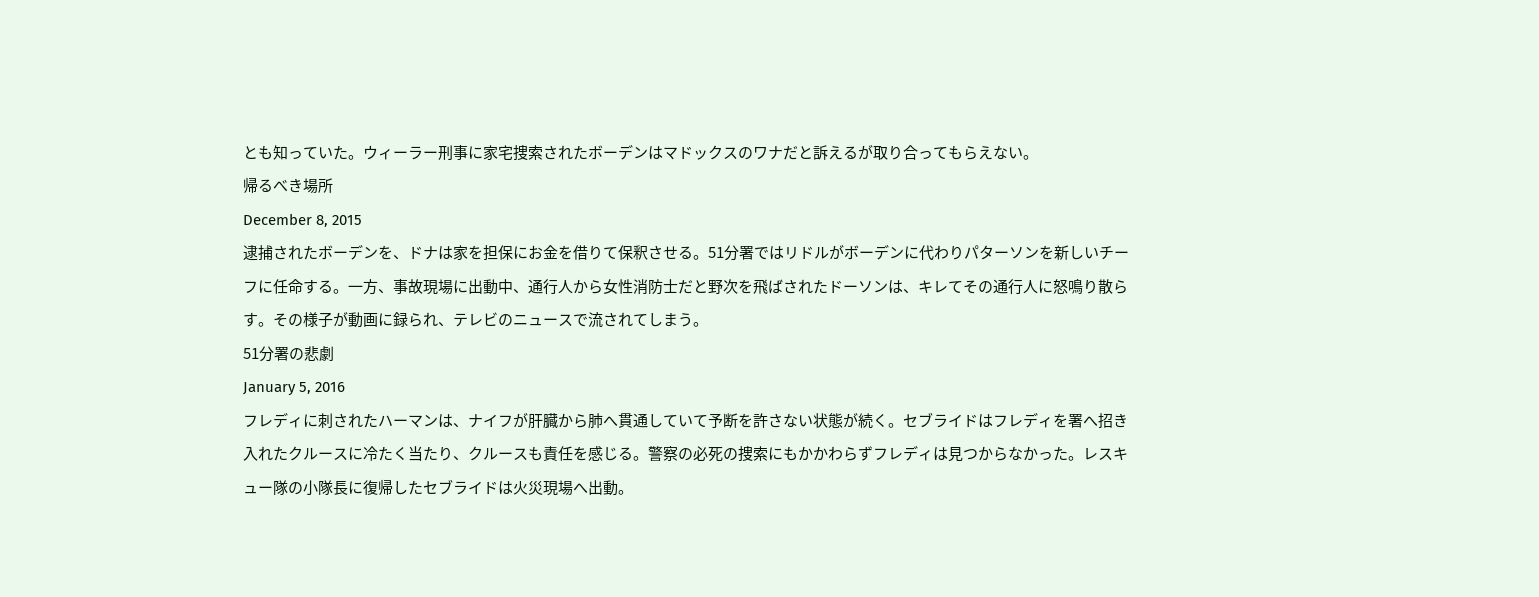とも知っていた。ウィーラー刑事に家宅捜索されたボーデンはマドックスのワナだと訴えるが取り合ってもらえない。
帰るべき場所
December 8, 2015
逮捕されたボーデンを、ドナは家を担保にお金を借りて保釈させる。51分署ではリドルがボーデンに代わりパターソンを新しいチーフに任命する。一方、事故現場に出動中、通行人から女性消防士だと野次を飛ばされたドーソンは、キレてその通行人に怒鳴り散らす。その様子が動画に録られ、テレビのニュースで流されてしまう。
51分署の悲劇
January 5, 2016
フレディに刺されたハーマンは、ナイフが肝臓から肺へ貫通していて予断を許さない状態が続く。セブライドはフレディを署へ招き入れたクルースに冷たく当たり、クルースも責任を感じる。警察の必死の捜索にもかかわらずフレディは見つからなかった。レスキュー隊の小隊長に復帰したセブライドは火災現場へ出動。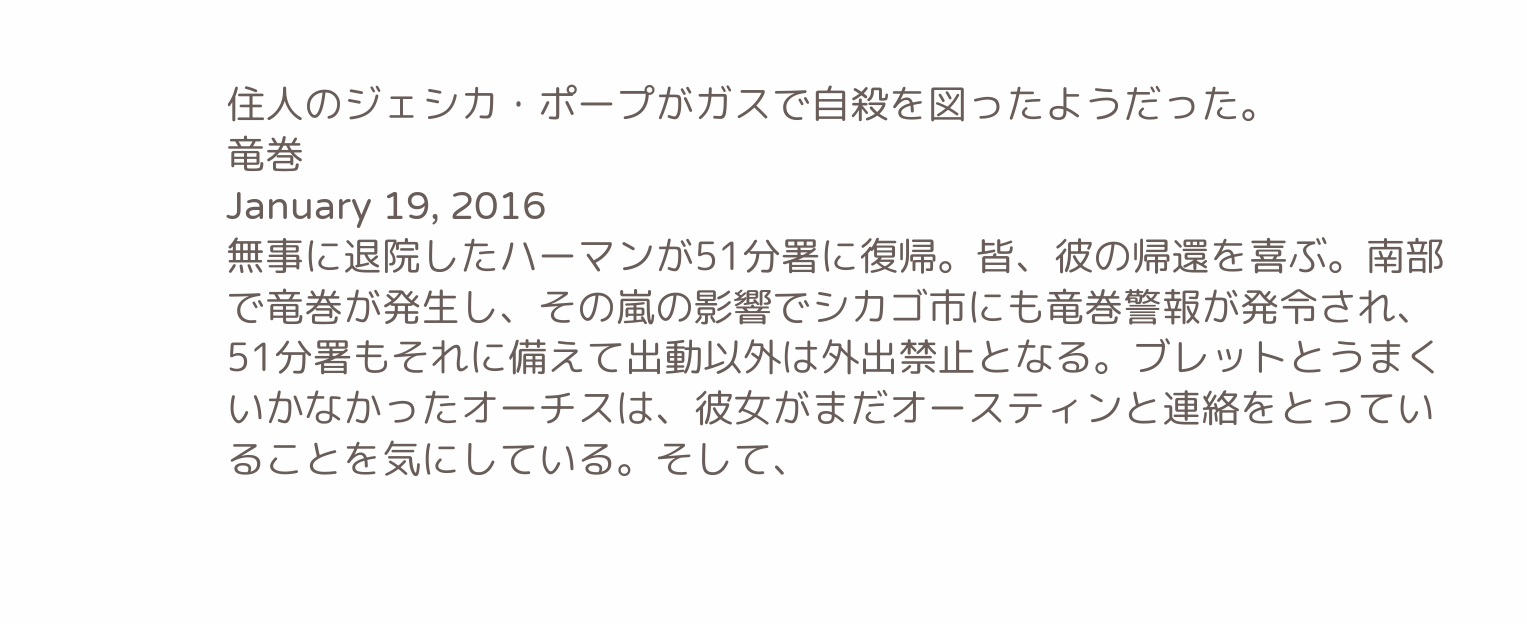住人のジェシカ・ポープがガスで自殺を図ったようだった。
竜巻
January 19, 2016
無事に退院したハーマンが51分署に復帰。皆、彼の帰還を喜ぶ。南部で竜巻が発生し、その嵐の影響でシカゴ市にも竜巻警報が発令され、51分署もそれに備えて出動以外は外出禁止となる。ブレットとうまくいかなかったオーチスは、彼女がまだオースティンと連絡をとっていることを気にしている。そして、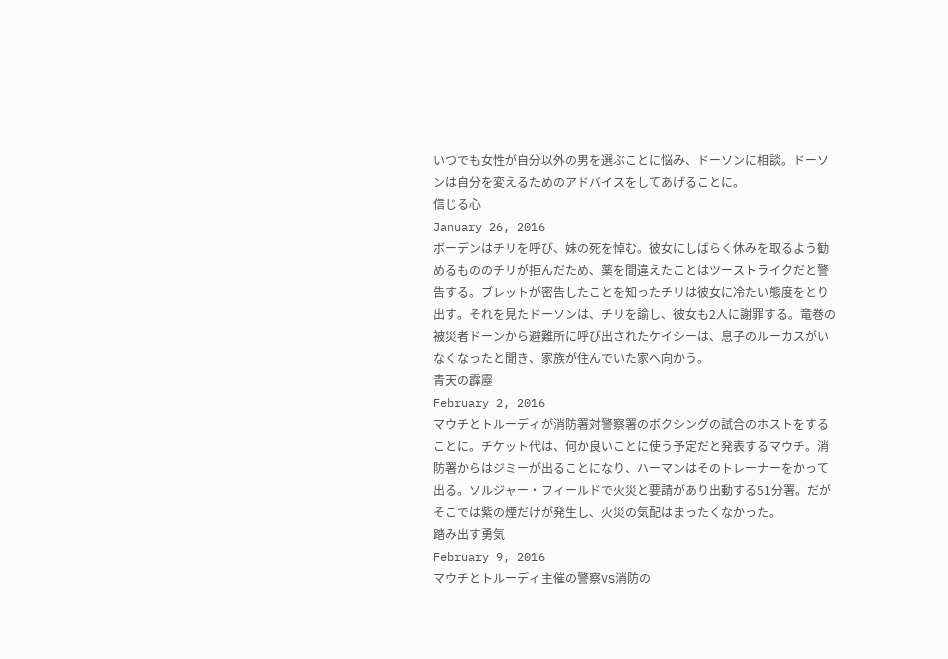いつでも女性が自分以外の男を選ぶことに悩み、ドーソンに相談。ドーソンは自分を変えるためのアドバイスをしてあげることに。
信じる心
January 26, 2016
ボーデンはチリを呼び、妹の死を悼む。彼女にしばらく休みを取るよう勧めるもののチリが拒んだため、薬を間違えたことはツーストライクだと警告する。ブレットが密告したことを知ったチリは彼女に冷たい態度をとり出す。それを見たドーソンは、チリを諭し、彼女も2人に謝罪する。竜巻の被災者ドーンから避難所に呼び出されたケイシーは、息子のルーカスがいなくなったと聞き、家族が住んでいた家へ向かう。
青天の霹靂
February 2, 2016
マウチとトルーディが消防署対警察署のボクシングの試合のホストをすることに。チケット代は、何か良いことに使う予定だと発表するマウチ。消防署からはジミーが出ることになり、ハーマンはそのトレーナーをかって出る。ソルジャー・フィールドで火災と要請があり出動する51分署。だがそこでは紫の煙だけが発生し、火災の気配はまったくなかった。
踏み出す勇気
February 9, 2016
マウチとトルーディ主催の警察VS消防の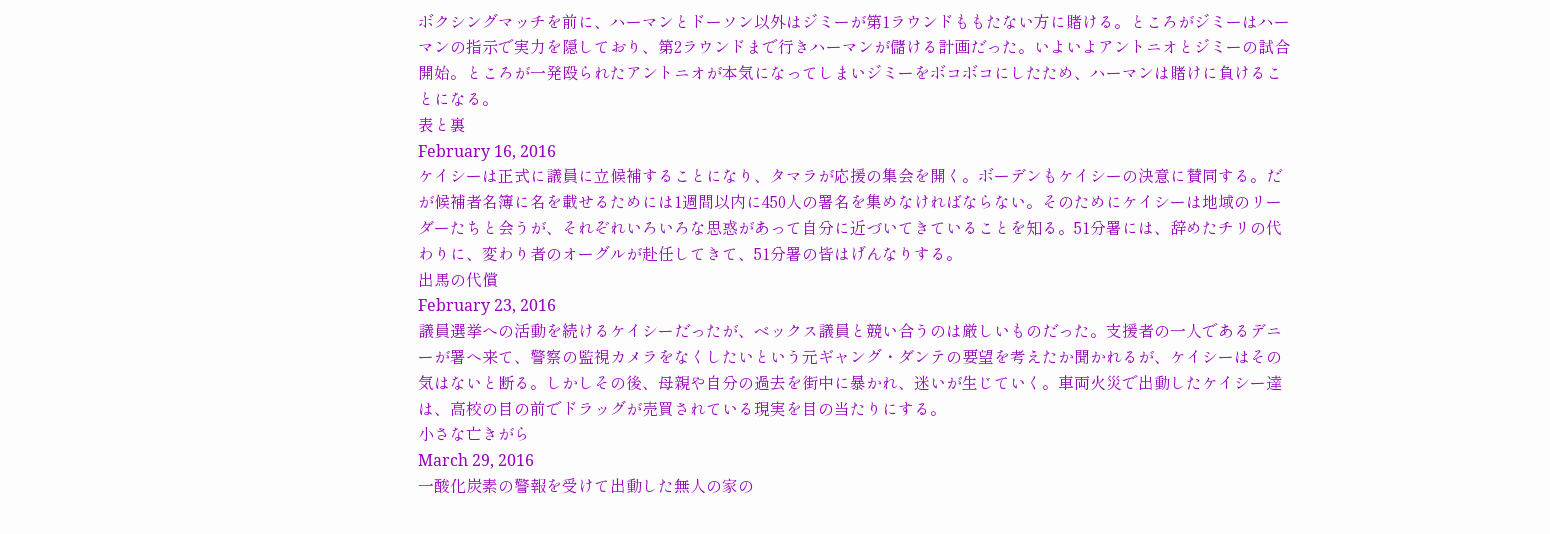ボクシングマッチを前に、ハーマンとドーソン以外はジミーが第1ラウンドももたない方に賭ける。ところがジミーはハーマンの指示で実力を隠しており、第2ラウンドまで行きハーマンが儲ける計画だった。いよいよアントニオとジミーの試合開始。ところが一発殴られたアントニオが本気になってしまいジミーをボコボコにしたため、ハーマンは賭けに負けることになる。
表と裏
February 16, 2016
ケイシーは正式に議員に立候補することになり、タマラが応援の集会を開く。ボーデンもケイシーの決意に賛同する。だが候補者名簿に名を載せるためには1週間以内に450人の署名を集めなければならない。そのためにケイシーは地域のリーダーたちと会うが、それぞれいろいろな思惑があって自分に近づいてきていることを知る。51分署には、辞めたチリの代わりに、変わり者のオーグルが赴任してきて、51分署の皆はげんなりする。
出馬の代償
February 23, 2016
議員選挙への活動を続けるケイシーだったが、ベックス議員と競い合うのは厳しいものだった。支援者の一人であるデニーが署へ来て、警察の監視カメラをなくしたいという元ギャング・ダンテの要望を考えたか聞かれるが、ケイシーはその気はないと断る。しかしその後、母親や自分の過去を街中に暴かれ、迷いが生じていく。車両火災で出動したケイシー達は、高校の目の前でドラッグが売買されている現実を目の当たりにする。
小さな亡きがら
March 29, 2016
一酸化炭素の警報を受けて出動した無人の家の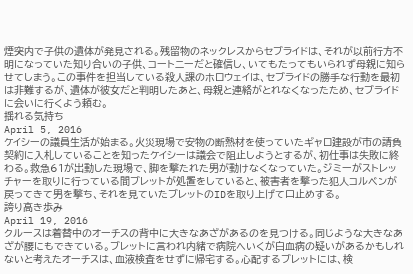煙突内で子供の遺体が発見される。残留物のネックレスからセブライドは、それが以前行方不明になっていた知り合いの子供、コートニーだと確信し、いてもたってもいられず母親に知らせてしまう。この事件を担当している殺人課のホロウェイは、セブライドの勝手な行動を最初は非難するが、遺体が彼女だと判明したあと、母親と連絡がとれなくなったため、セブライドに会いに行くよう頼む。
揺れる気持ち
April 5, 2016
ケイシーの議員生活が始まる。火災現場で安物の断熱材を使っていたギャロ建設が市の請負契約に入札していることを知ったケイシーは議会で阻止しようとするが、初仕事は失敗に終わる。救急61が出動した現場で、脚を撃たれた男が動けなくなっていた。ジミーがストレッチャーを取りに行っている間ブレットが処置をしていると、被害者を撃った犯人コルベンが戻ってきて男を撃ち、それを見ていたブレットのIDを取り上げて口止めする。
誇り高き歩み
April 19, 2016
クルースは着替中のオーチスの背中に大きなあざがあるのを見つける。同じような大きなあざが腰にもできている。ブレットに言われ内緒で病院へいくが白血病の疑いがあるかもしれないと考えたオーチスは、血液検査をせずに帰宅する。心配するブレットには、検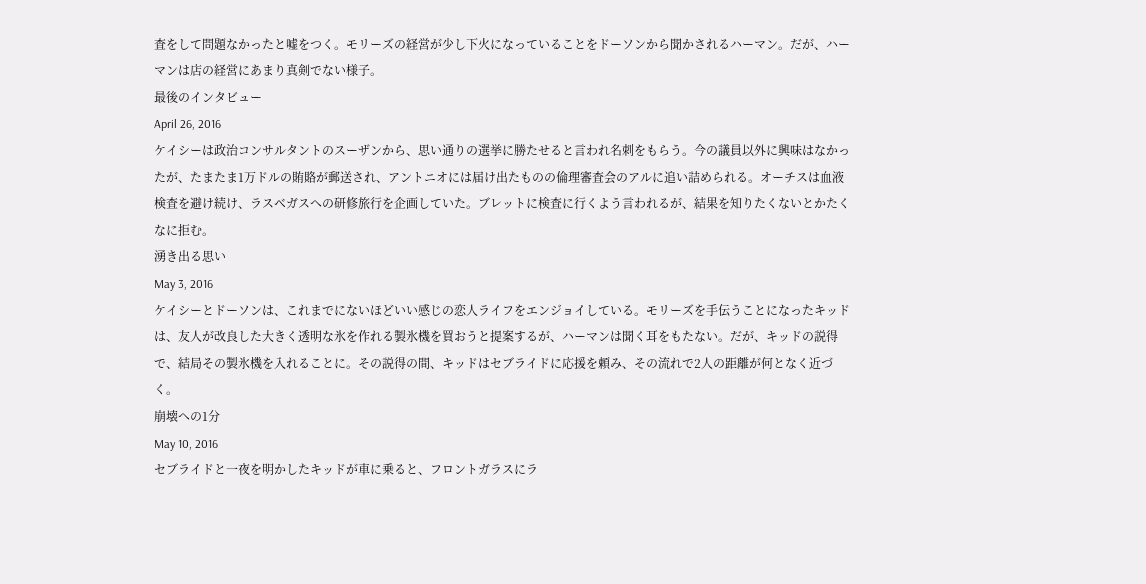査をして問題なかったと嘘をつく。モリーズの経営が少し下火になっていることをドーソンから聞かされるハーマン。だが、ハーマンは店の経営にあまり真剣でない様子。
最後のインタビュー
April 26, 2016
ケイシーは政治コンサルタントのスーザンから、思い通りの選挙に勝たせると言われ名刺をもらう。今の議員以外に興味はなかったが、たまたま1万ドルの賄賂が郵送され、アントニオには届け出たものの倫理審査会のアルに追い詰められる。オーチスは血液検査を避け続け、ラスベガスへの研修旅行を企画していた。ブレットに検査に行くよう言われるが、結果を知りたくないとかたくなに拒む。
湧き出る思い
May 3, 2016
ケイシーとドーソンは、これまでにないほどいい感じの恋人ライフをエンジョイしている。モリーズを手伝うことになったキッドは、友人が改良した大きく透明な氷を作れる製氷機を買おうと提案するが、ハーマンは聞く耳をもたない。だが、キッドの説得で、結局その製氷機を入れることに。その説得の間、キッドはセブライドに応援を頼み、その流れで2人の距離が何となく近づく。
崩壊への1分
May 10, 2016
セブライドと一夜を明かしたキッドが車に乗ると、フロントガラスにラ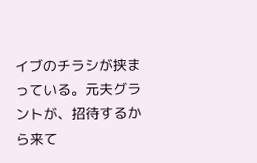イブのチラシが挟まっている。元夫グラントが、招待するから来て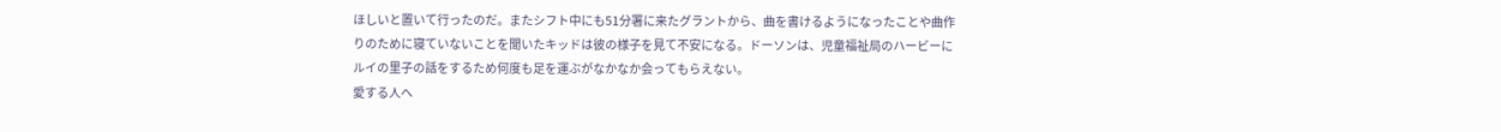ほしいと置いて行ったのだ。またシフト中にも51分署に来たグラントから、曲を書けるようになったことや曲作りのために寝ていないことを聞いたキッドは彼の様子を見て不安になる。ドーソンは、児童福祉局のハービーにルイの里子の話をするため何度も足を運ぶがなかなか会ってもらえない。
愛する人へ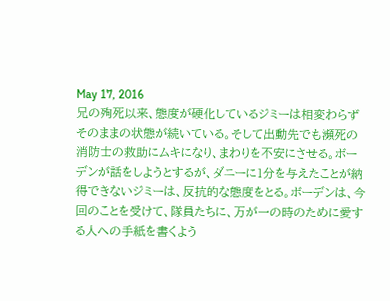May 17, 2016
兄の殉死以来、態度が硬化しているジミーは相変わらずそのままの状態が続いている。そして出動先でも瀕死の消防士の救助にムキになり、まわりを不安にさせる。ボーデンが話をしようとするが、ダニーに1分を与えたことが納得できないジミーは、反抗的な態度をとる。ボーデンは、今回のことを受けて、隊員たちに、万が一の時のために愛する人への手紙を書くよう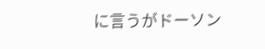に言うがドーソン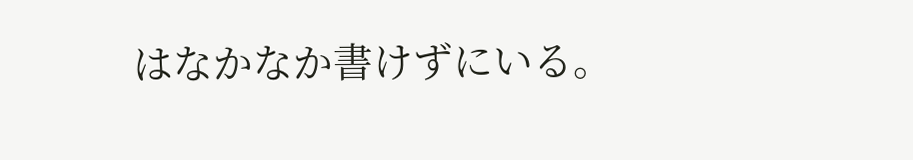はなかなか書けずにいる。